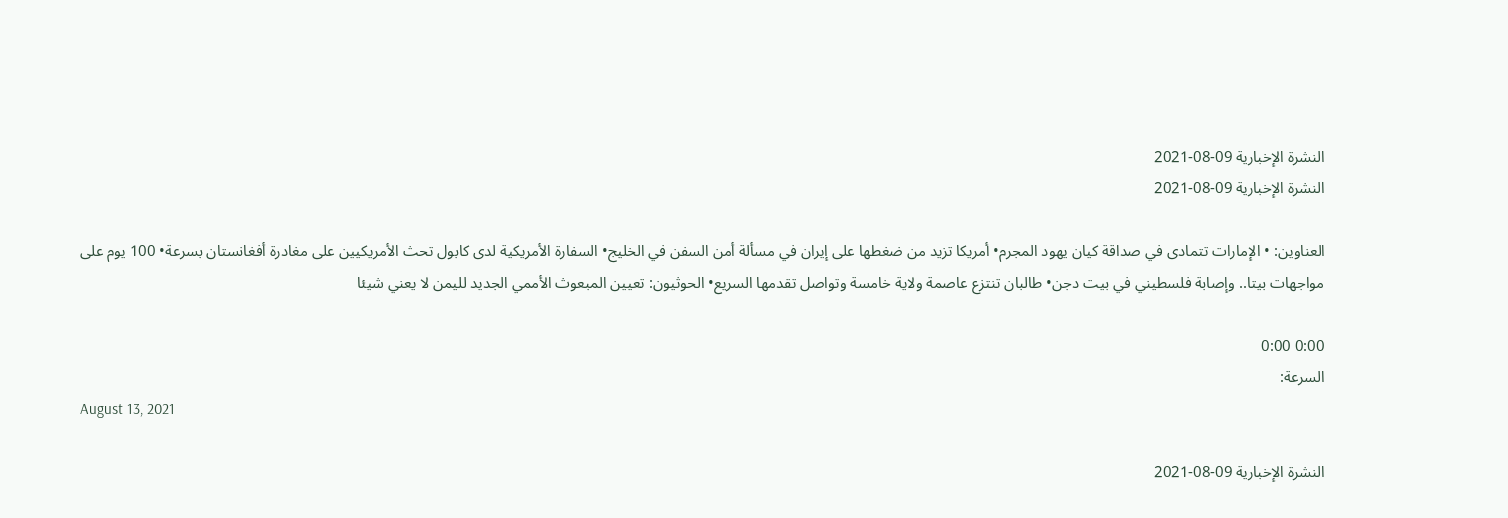النشرة الإخبارية 09-08-2021
النشرة الإخبارية 09-08-2021

العناوين: • الإمارات تتمادى في صداقة كيان يهود المجرم• أمريكا تزيد من ضغطها على إيران في مسألة أمن السفن في الخليج• السفارة الأمريكية لدى كابول تحث الأمريكيين على مغادرة أفغانستان بسرعة• 100 يوم على مواجهات بيتا.. وإصابة فلسطيني في بيت دجن• طالبان تنتزع عاصمة ولاية خامسة وتواصل تقدمها السريع• الحوثيون: تعيين المبعوث الأممي الجديد لليمن لا يعني شيئا

0:00 0:00
السرعة:
August 13, 2021

النشرة الإخبارية 09-08-2021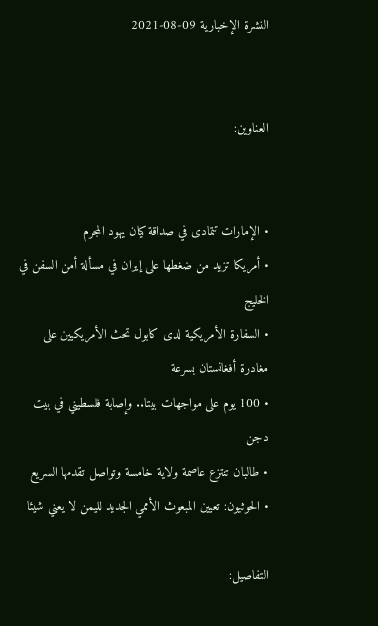النشرة الإخبارية 09-08-2021


العناوين:


• الإمارات تتمادى في صداقة كيان يهود المجرم
• أمريكا تزيد من ضغطها على إيران في مسألة أمن السفن في الخليج
• السفارة الأمريكية لدى كابول تحث الأمريكيين على مغادرة أفغانستان بسرعة
• 100 يوم على مواجهات بيتا.. وإصابة فلسطيني في بيت دجن
• طالبان تنتزع عاصمة ولاية خامسة وتواصل تقدمها السريع
• الحوثيون: تعيين المبعوث الأممي الجديد لليمن لا يعني شيئا

التفاصيل: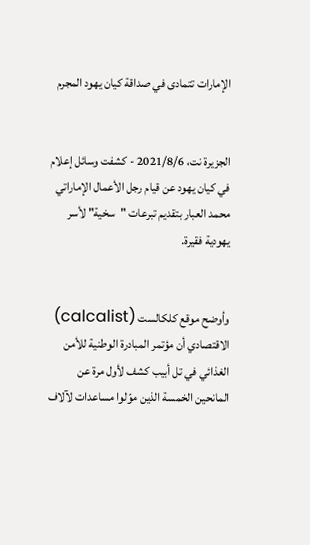الإمارات تتمادى في صداقة كيان يهود المجرم


الجزيرة نت، 2021/8/6 - كشفت وسائل إعلام في كيان يهود عن قيام رجل الأعمال الإماراتي محمد العبار بتقديم تبرعات "سخية" لأسر يهودية فقيرة.


وأوضح موقع كلكالست (calcalist) الاقتصادي أن مؤتمر المبادرة الوطنية للأمن الغذائي في تل أبيب كشف لأول مرة عن المانحين الخمسة الذين موّلوا مساعدات لآلاف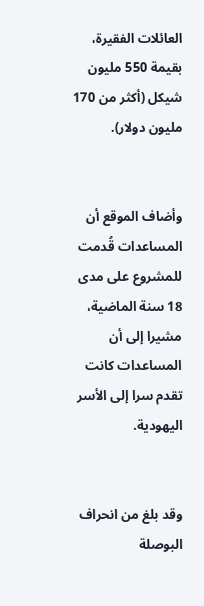العائلات الفقيرة، بقيمة 550 مليون شيكل (أكثر من 170 مليون دولار).


وأضاف الموقع أن المساعدات قُدمت للمشروع على مدى 18 سنة الماضية، مشيرا إلى أن المساعدات كانت تقدم سرا إلى الأسر اليهودية.


وقد بلغ من انحراف البوصلة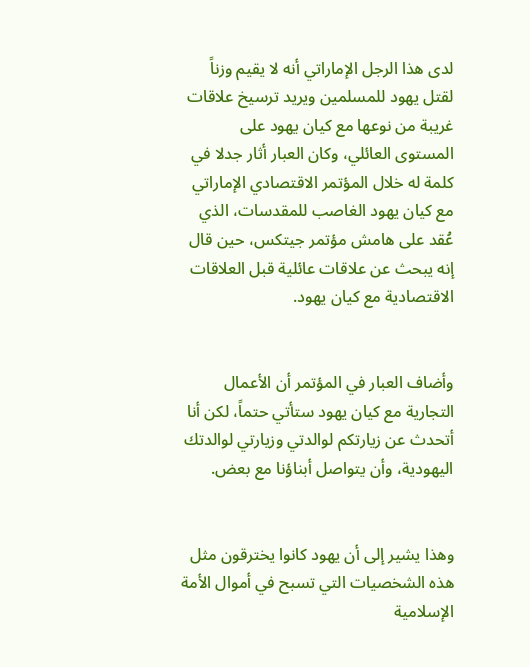لدى هذا الرجل الإماراتي أنه لا يقيم وزناً لقتل يهود للمسلمين ويريد ترسيخ علاقات غريبة من نوعها مع كيان يهود على المستوى العائلي، وكان العبار أثار جدلا في كلمة له خلال المؤتمر الاقتصادي الإماراتي مع كيان يهود الغاصب للمقدسات، الذي عُقد على هامش مؤتمر جيتكس، حين قال إنه يبحث عن علاقات عائلية قبل العلاقات الاقتصادية مع كيان يهود.


وأضاف العبار في المؤتمر أن الأعمال التجارية مع كيان يهود ستأتي حتماً، لكن أنا أتحدث عن زيارتكم لوالدتي وزيارتي لوالدتك اليهودية، وأن يتواصل أبناؤنا مع بعض.


وهذا يشير إلى أن يهود كانوا يخترقون مثل هذه الشخصيات التي تسبح في أموال الأمة الإسلامية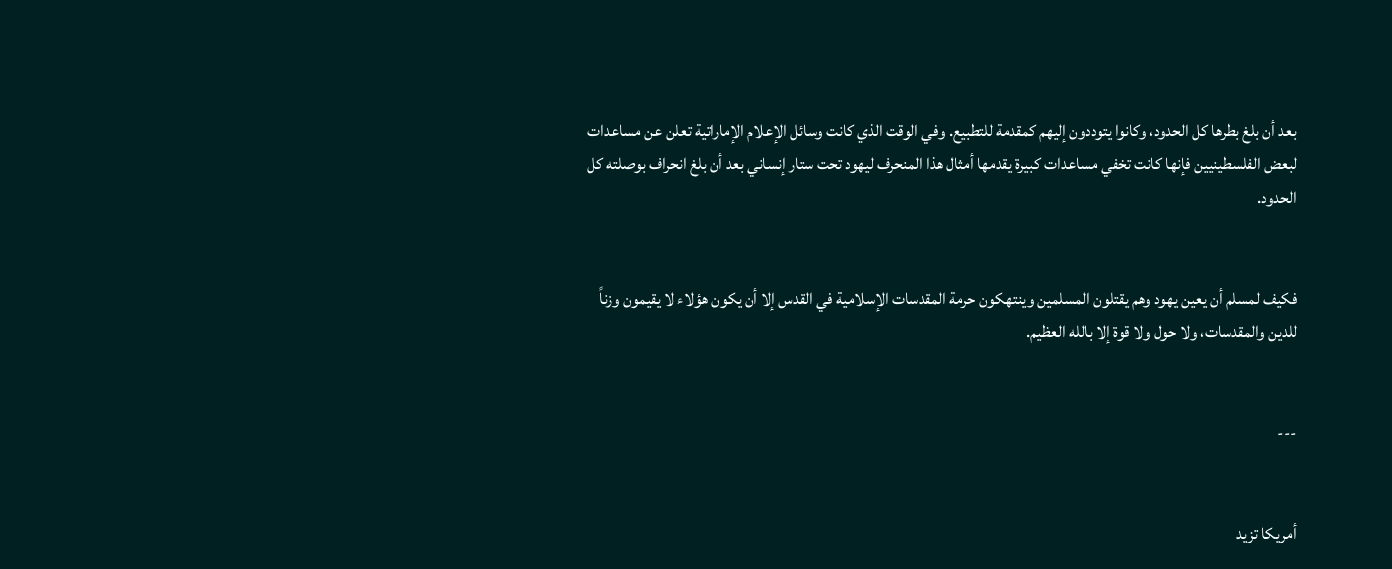بعد أن بلغ بطرها كل الحدود، وكانوا يتوددون إليهم كمقدمة للتطبيع. وفي الوقت الذي كانت وسائل الإعلام الإماراتية تعلن عن مساعدات لبعض الفلسطينيين فإنها كانت تخفي مساعدات كبيرة يقدمها أمثال هذا المنحرف ليهود تحت ستار إنساني بعد أن بلغ انحراف بوصلته كل الحدود.


فكيف لمسلم أن يعين يهود وهم يقتلون المسلمين وينتهكون حرمة المقدسات الإسلامية في القدس إلا أن يكون هؤلاء لا يقيمون وزناً للدين والمقدسات، ولا حول ولا قوة إلا بالله العظيم.


---


أمريكا تزيد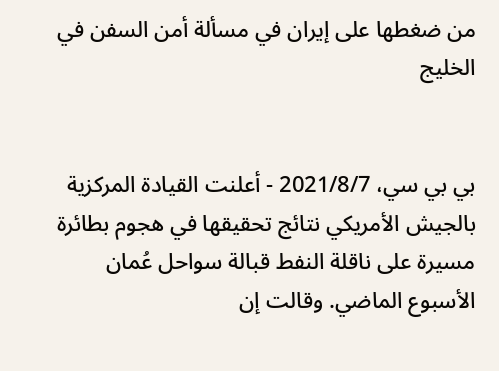من ضغطها على إيران في مسألة أمن السفن في الخليج


بي بي سي، 2021/8/7 - أعلنت القيادة المركزية بالجيش الأمريكي نتائج تحقيقها في هجوم بطائرة مسيرة على ناقلة النفط قبالة سواحل عُمان الأسبوع الماضي. وقالت إن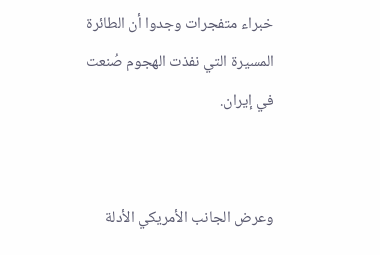خبراء متفجرات وجدوا أن الطائرة المسيرة التي نفذت الهجوم صُنعت في إيران.


وعرض الجانب الأمريكي الأدلة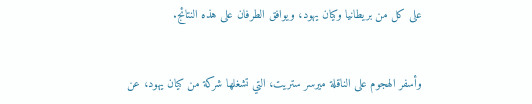على كل من بريطانيا وكيان يهود، ويوافق الطرفان على هذه النتائج.


وأسفر الهجوم على الناقلة ميرسر ستريت، التي تشغلها شركة من كيان يهود، عن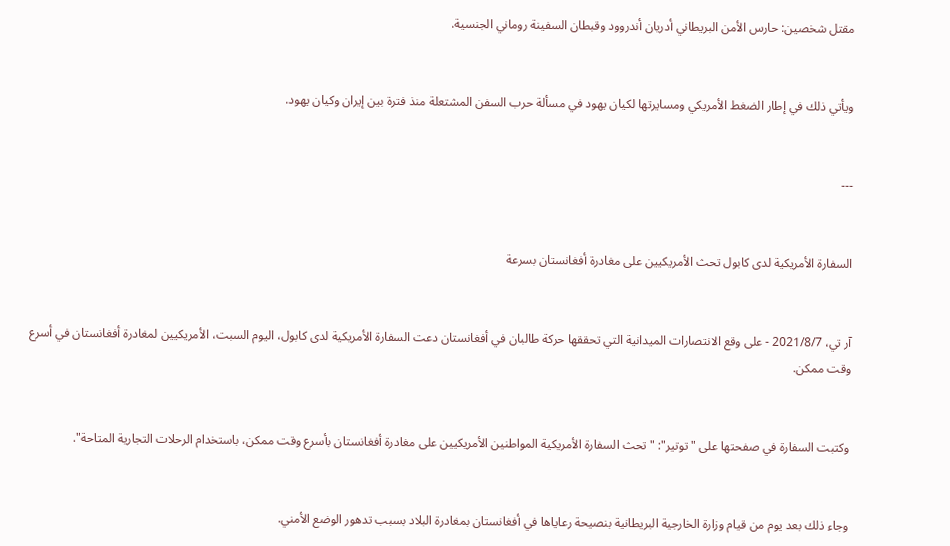مقتل شخصين: حارس الأمن البريطاني أدريان أندروود وقبطان السفينة روماني الجنسية.


ويأتي ذلك في إطار الضغط الأمريكي ومسايرتها لكيان يهود في مسألة حرب السفن المشتعلة منذ فترة بين إيران وكيان يهود.


---


السفارة الأمريكية لدى كابول تحث الأمريكيين على مغادرة أفغانستان بسرعة


آر تي، 2021/8/7 - على وقع الانتصارات الميدانية التي تحققها حركة طالبان في أفغانستان دعت السفارة الأمريكية لدى كابول، اليوم السبت، الأمريكيين لمغادرة أفغانستان في أسرع وقت ممكن.


وكتبت السفارة في صفحتها على "توتير": "تحث السفارة الأمريكية المواطنين الأمريكيين على مغادرة أفغانستان بأسرع وقت ممكن، باستخدام الرحلات التجارية المتاحة".


وجاء ذلك بعد يوم من قيام وزارة الخارجية البريطانية بنصيحة رعاياها في أفغانستان بمغادرة البلاد بسبب تدهور الوضع الأمني.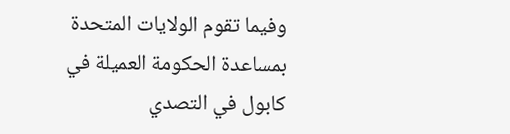وفيما تقوم الولايات المتحدة بمساعدة الحكومة العميلة في كابول في التصدي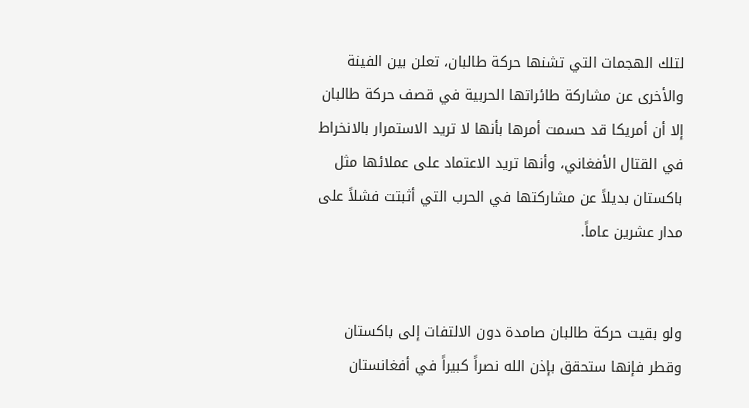لتلك الهجمات التي تشنها حركة طالبان، تعلن بين الفينة والأخرى عن مشاركة طائراتها الحربية في قصف حركة طالبان إلا أن أمريكا قد حسمت أمرها بأنها لا تريد الاستمرار بالانخراط في القتال الأفغاني، وأنها تريد الاعتماد على عملائها مثل باكستان بديلاً عن مشاركتها في الحرب التي أثبتت فشلاً على مدار عشرين عاماً.


ولو بقيت حركة طالبان صامدة دون الالتفات إلى باكستان وقطر فإنها ستحقق بإذن الله نصراً كبيراً في أفغانستان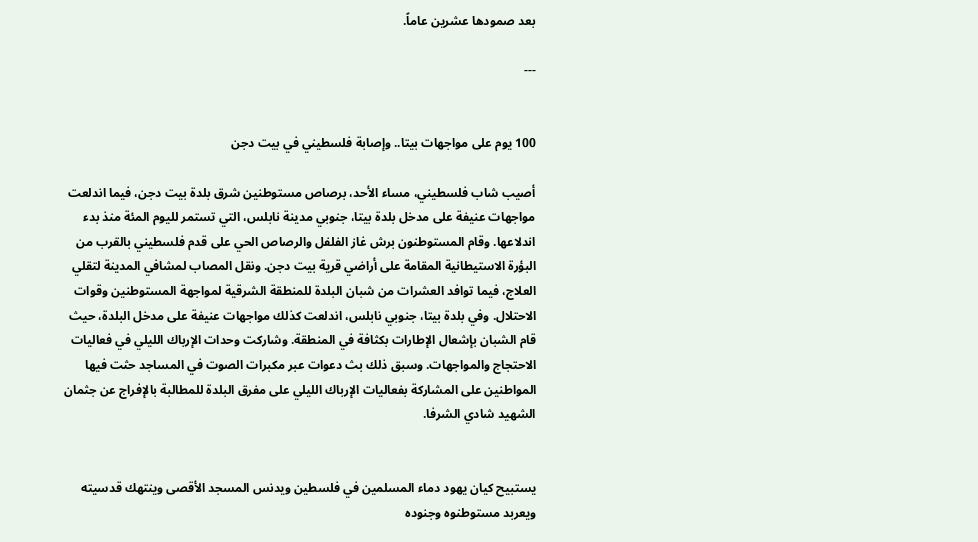بعد صمودها عشرين عاماً.

---


100 يوم على مواجهات بيتا.. وإصابة فلسطيني في بيت دجن

أصيب شاب فلسطيني، مساء الأحد، برصاص مستوطنين شرق بلدة بيت دجن، فيما اندلعت مواجهات عنيفة على مدخل بلدة بيتا، جنوبي مدينة نابلس، التي تستمر لليوم المئة منذ بدء اندلاعها. وقام المستوطنون برش غاز الفلفل والرصاص الحي على قدم فلسطيني بالقرب من البؤرة الاستيطانية المقامة على أراضي قرية بيت دجن. ونقل المصاب لمشافي المدينة لتقلي العلاج، فيما توافد العشرات من شبان البلدة للمنطقة الشرقية لمواجهة المستوطنين وقوات الاحتلال. وفي بلدة بيتا، جنوبي نابلس، اندلعت كذلك مواجهات عنيفة على مدخل البلدة، حيث قام الشبان بإشعال الإطارات بكثافة في المنطقة. وشاركت وحدات الإرباك الليلي في فعاليات الاحتجاج والمواجهات. وسبق ذلك بث دعوات عبر مكبرات الصوت في المساجد حثت فيها المواطنين على المشاركة بفعاليات الإرباك الليلي على مفرق البلدة للمطالبة بالإفراج عن جثمان الشهيد شادي الشرفا.


يستبيح كيان يهود دماء المسلمين في فلسطين ويدنس المسجد الأقصى وينتهك قدسيته ويعربد مستوطنوه وجنوده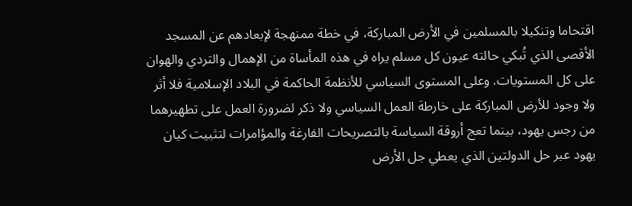اقتحاما وتنكيلا بالمسلمين في الأرض المباركة، في خطة ممنهجة لإبعادهم عن المسجد الأقصى الذي تُبكي حالته عيون كل مسلم يراه في هذه المأساة من الإهمال والتردي والهوان على كل المستويات. وعلى المستوى السياسي للأنظمة الحاكمة في البلاد الإسلامية فلا أثر ولا وجود للأرض المباركة على خارطة العمل السياسي ولا ذكر لضرورة العمل على تطهيرهما من رجس يهود، بينما تعج أروقة السياسة بالتصريحات الفارغة والمؤامرات لتثبيت كيان يهود عبر حل الدولتين الذي يعطي جل الأرض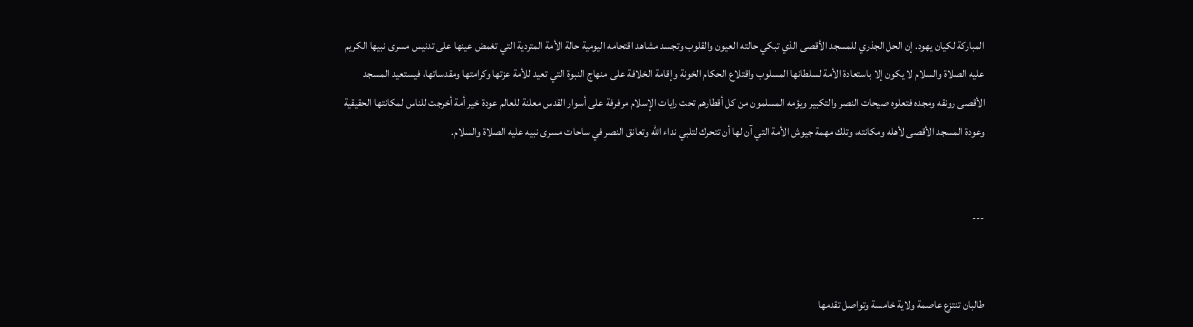المباركة لكيان يهود. إن الحل الجذري للمسجد الأقصى الذي تبكي حالته العيون والقلوب وتجسد مشاهد اقتحامه اليومية حالة الأمة المتردية التي تغمض عينها على تدنيس مسرى نبيها الكريم عليه الصلاة والسلام لا يكون إلا باستعادة الأمة لسلطانها المسلوب واقتلاع الحكام الخونة وإقامة الخلافة على منهاج النبوة التي تعيد للأمة عزتها وكرامتها ومقدساتها، فيستعيد المسجد الأقصى رونقه ومجده فتعلوه صيحات النصر والتكبير ويؤمه المسلمون من كل أقطارهم تحت رايات الإسلام مرفرفة على أسوار القدس معلنة للعالم عودة خير أمة أخرجت للناس لمكانتها الحقيقية وعودة المسجد الأقصى لأهله ومكانته، وتلك مهمة جيوش الأمة التي آن لها أن تتحرك لتلبي نداء الله وتعانق النصر في ساحات مسرى نبيه عليه الصلاة والسلام.


---


طالبان تنتزع عاصمة ولاية خامسة وتواصل تقدمها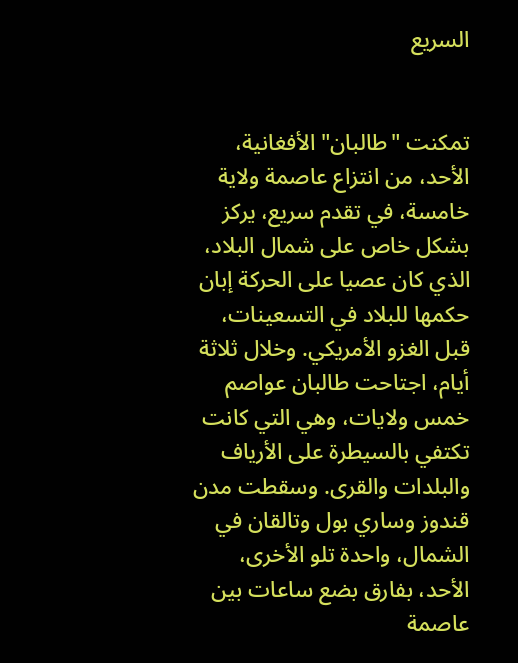السريع


تمكنت "طالبان" الأفغانية، الأحد، من انتزاع عاصمة ولاية خامسة، في تقدم سريع، يركز بشكل خاص على شمال البلاد، الذي كان عصيا على الحركة إبان حكمها للبلاد في التسعينات، قبل الغزو الأمريكي. وخلال ثلاثة أيام، اجتاحت طالبان عواصم خمس ولايات، وهي التي كانت تكتفي بالسيطرة على الأرياف والبلدات والقرى. وسقطت مدن قندوز وساري بول وتالقان في الشمال، واحدة تلو الأخرى، الأحد، بفارق بضع ساعات بين عاصمة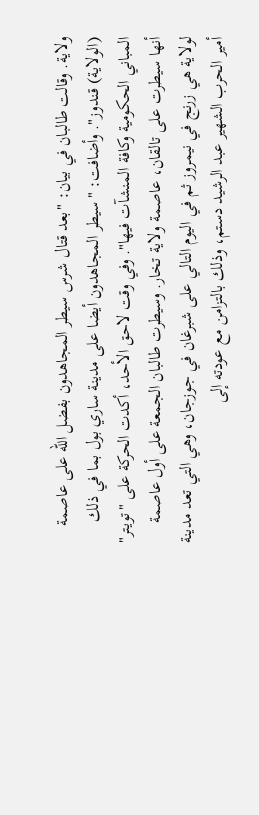ولاية. وقالت طالبان في بيان: "بعد قتال شرس سيطر المجاهدون بفضل الله على عاصمة (الولاية) قندوز". وأضافت: "سيطر المجاهدون أيضا على مدينة ساري بول بما في ذلك المباني الحكومية وكافة المنشآت فيها". وفي وقت لاحق الأحد، أكدت الحركة على "تويتر" أنها سيطرت على تالقان، عاصمة ولاية تخار. وسيطرت طالبان الجمعة على أول عاصمة لولاية هي زرنج في نيمروز ثم في اليوم التالي على شبرغان في جوزجان، وهي التي تعد مدينة أمير الحرب الشهير عبد الرشيد دستم، وذلك بالتزامن مع عودته إلى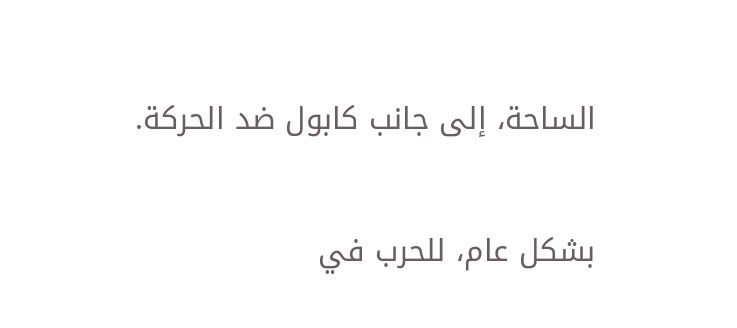الساحة، إلى جانب كابول ضد الحركة.


بشكل عام، للحرب في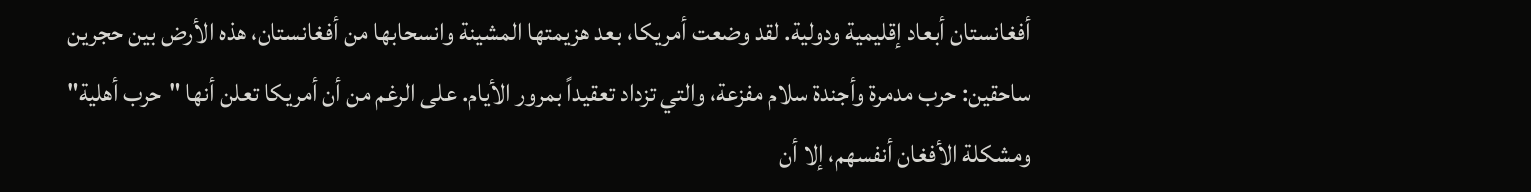أفغانستان أبعاد إقليمية ودولية. لقد وضعت أمريكا، بعد هزيمتها المشينة وانسحابها من أفغانستان، هذه الأرض بين حجرين ساحقين: حرب مدمرة وأجندة سلام مفزعة، والتي تزداد تعقيداً بمرور الأيام. على الرغم من أن أمريكا تعلن أنها "حرب أهلية" ومشكلة الأفغان أنفسهم، إلا أن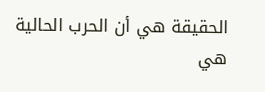الحقيقة هي أن الحرب الحالية هي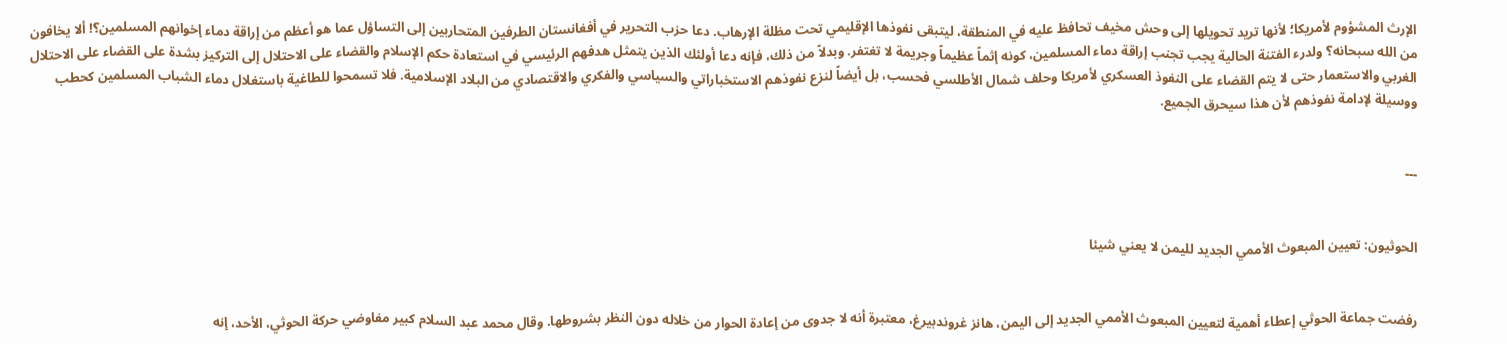الإرث المشؤوم لأمريكا؛ لأنها تريد تحويلها إلى وحش مخيف تحافظ عليه في المنطقة، ليتبقى نفوذها الإقليمي تحت مظلة الإرهاب. دعا حزب التحرير في أفغانستان الطرفين المتحاربين إلى التساؤل عما هو أعظم من إراقة دماء إخوانهم المسلمين؟! ألا يخافون من الله سبحانه؟ ولدرء الفتنة الحالية يجب تجنب إراقة دماء المسلمين، كونه إثماً عظيماً وجريمة لا تغتفر. وبدلاً من ذلك، فإنه دعا أولئك الذين يتمثل هدفهم الرئيسي في استعادة حكم الإسلام والقضاء على الاحتلال إلى التركيز بشدة على القضاء على الاحتلال الغربي والاستعمار حتى لا يتم القضاء على النفوذ العسكري لأمريكا وحلف شمال الأطلسي فحسب، بل أيضاً لنزع نفوذهم الاستخباراتي والسياسي والفكري والاقتصادي من البلاد الإسلامية. فلا تسمحوا للطاغية باستغلال دماء الشباب المسلمين كحطب ووسيلة لإدامة نفوذهم لأن هذا سيحرق الجميع.


---


الحوثيون: تعيين المبعوث الأممي الجديد لليمن لا يعني شيئا


رفضت جماعة الحوثي إعطاء أهمية لتعيين المبعوث الأممي الجديد إلى اليمن، هانز غروندبيرغ، معتبرة أنه لا جدوى من إعادة الحوار من خلاله دون النظر بشروطها. وقال محمد عبد السلام كبير مفاوضي حركة الحوثي، الأحد، إنه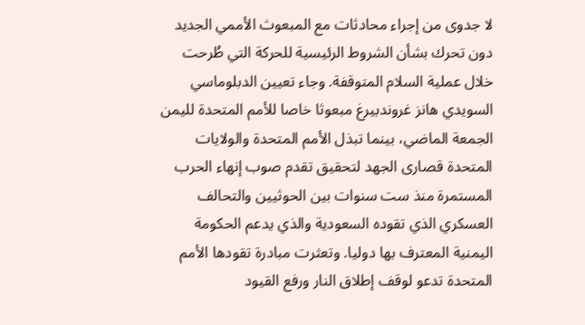لا جدوى من إجراء محادثات مع المبعوث الأممي الجديد دون تحرك بشأن الشروط الرئيسية للحركة التي طُرحت خلال عملية السلام المتوقفة. وجاء تعيين الدبلوماسي السويدي هانز غروندبيرغ مبعوثا خاصا للأمم المتحدة لليمن الجمعة الماضي، بينما تبذل الأمم المتحدة والولايات المتحدة قصارى الجهد لتحقيق تقدم صوب إنهاء الحرب المستمرة منذ ست سنوات بين الحوثيين والتحالف العسكري الذي تقوده السعودية والذي يدعم الحكومة اليمنية المعترف بها دوليا. وتعثرت مبادرة تقودها الأمم المتحدة تدعو لوقف إطلاق النار ورفع القيود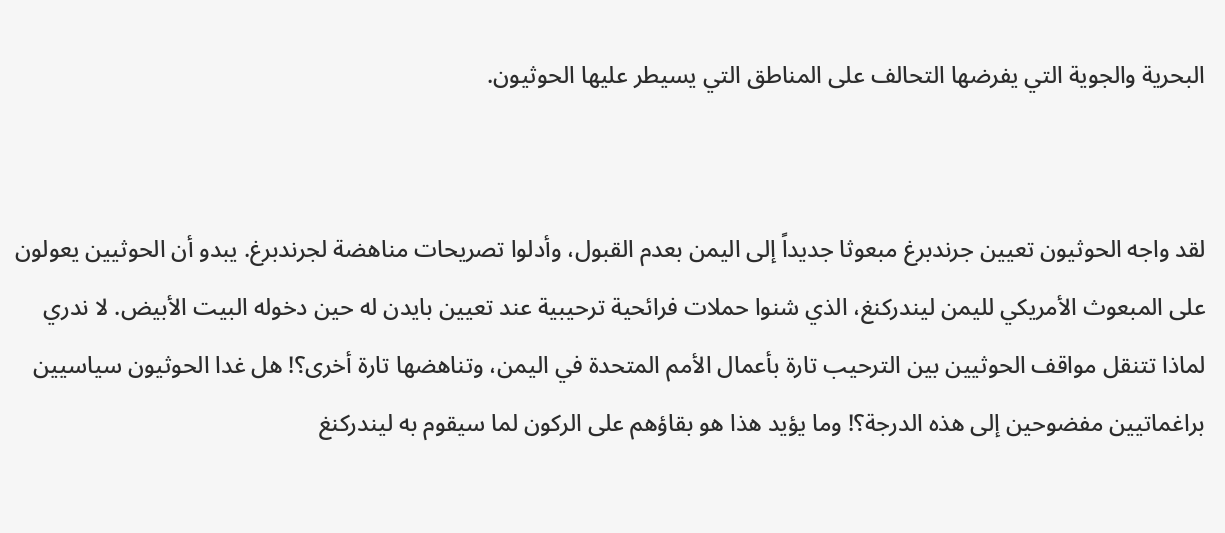البحرية والجوية التي يفرضها التحالف على المناطق التي يسيطر عليها الحوثيون.


لقد واجه الحوثيون تعيين جرندبرغ مبعوثا جديداً إلى اليمن بعدم القبول، وأدلوا تصريحات مناهضة لجرندبرغ. يبدو أن الحوثيين يعولون على المبعوث الأمريكي لليمن ليندركنغ، الذي شنوا حملات فرائحية ترحيبية عند تعيين بايدن له حين دخوله البيت الأبيض. لا ندري لماذا تتنقل مواقف الحوثيين بين الترحيب تارة بأعمال الأمم المتحدة في اليمن، وتناهضها تارة أخرى؟! هل غدا الحوثيون سياسيين براغماتيين مفضوحين إلى هذه الدرجة؟! وما يؤيد هذا هو بقاؤهم على الركون لما سيقوم به ليندركنغ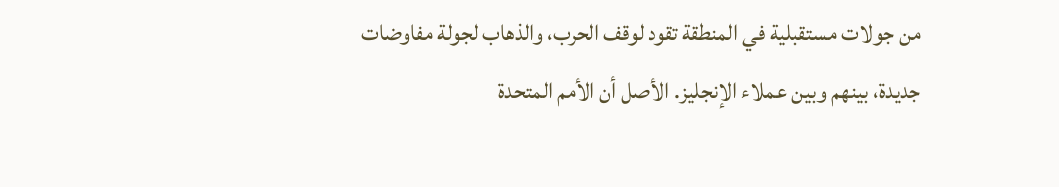من جولات مستقبلية في المنطقة تقود لوقف الحرب، والذهاب لجولة مفاوضات جديدة، بينهم وبين عملاء الإنجليز. الأصل أن الأمم المتحدة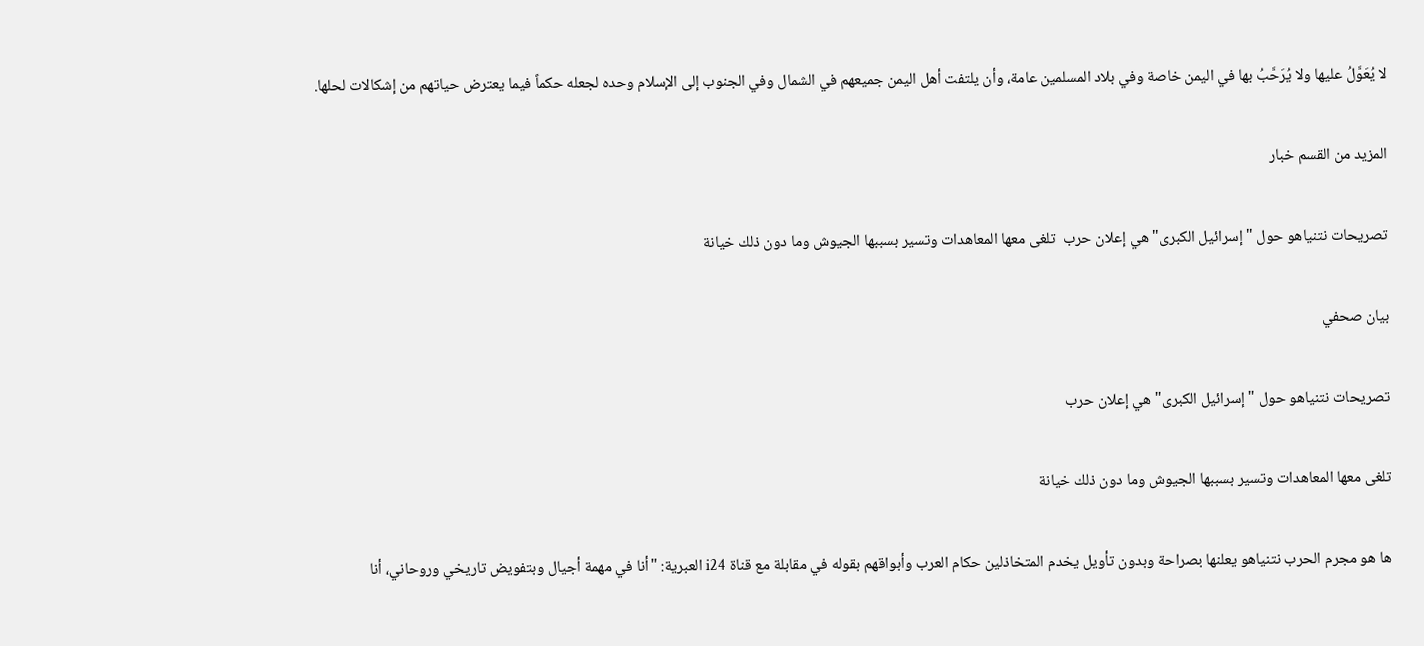لا يُعَوَّلُ عليها ولا يُرَحَّبُ بها في اليمن خاصة وفي بلاد المسلمين عامة، وأن يلتفت أهل اليمن جميعهم في الشمال وفي الجنوب إلى الإسلام وحده لجعله حكماً فيما يعترض حياتهم من إشكالات لحلها.

المزيد من القسم خبار

تصريحات نتنياهو حول "إسرائيل الكبرى" هي إعلان حرب  تلغى معها المعاهدات وتسير بسببها الجيوش وما دون ذلك خيانة

بيان صحفي

تصريحات نتنياهو حول "إسرائيل الكبرى" هي إعلان حرب

تلغى معها المعاهدات وتسير بسببها الجيوش وما دون ذلك خيانة

ها هو مجرم الحرب نتنياهو يعلنها بصراحة وبدون تأويل يخدم المتخاذلين حكام العرب وأبواقهم بقوله في مقابلة مع قناة i24 العبرية: "أنا في مهمة أجيال وبتفويض تاريخي وروحاني، أنا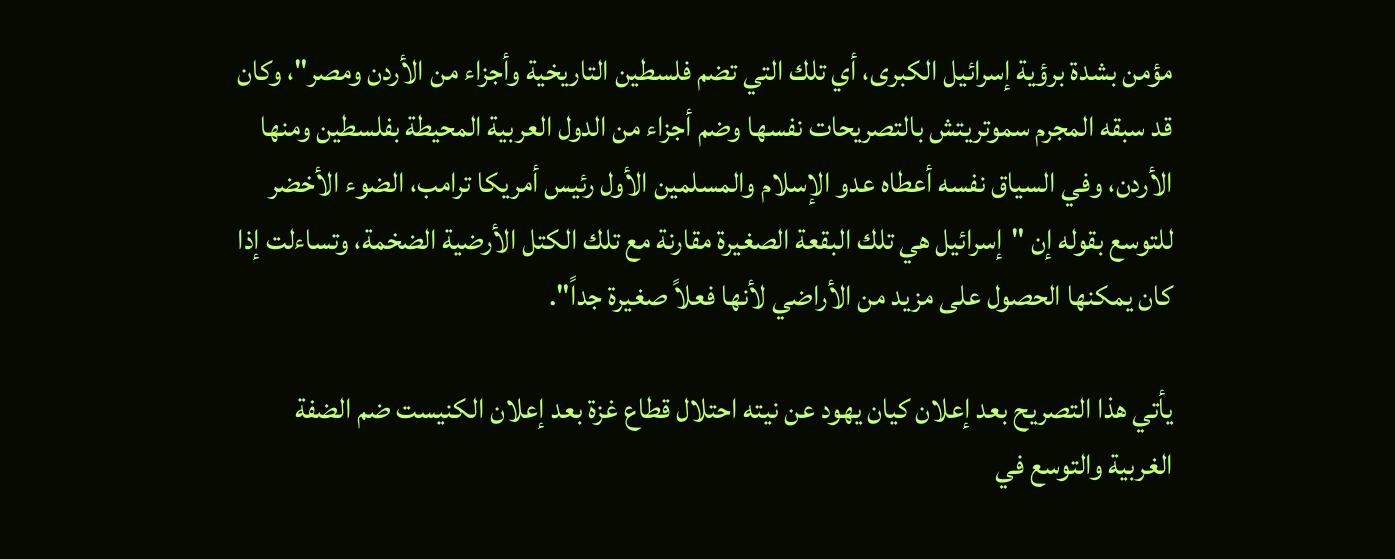مؤمن بشدة برؤية إسرائيل الكبرى، أي تلك التي تضم فلسطين التاريخية وأجزاء من الأردن ومصر"، وكان قد سبقه المجرم سموتريتش بالتصريحات نفسها وضم أجزاء من الدول العربية المحيطة بفلسطين ومنها الأردن، وفي السياق نفسه أعطاه عدو الإسلام والمسلمين الأول رئيس أمريكا ترامب، الضوء الأخضر للتوسع بقوله إن "إسرائيل هي تلك البقعة الصغيرة مقارنة مع تلك الكتل الأرضية الضخمة، وتساءلت إذا كان يمكنها الحصول على مزيد من الأراضي لأنها فعلاً صغيرة جداً".

يأتي هذا التصريح بعد إعلان كيان يهود عن نيته احتلال قطاع غزة بعد إعلان الكنيست ضم الضفة الغربية والتوسع في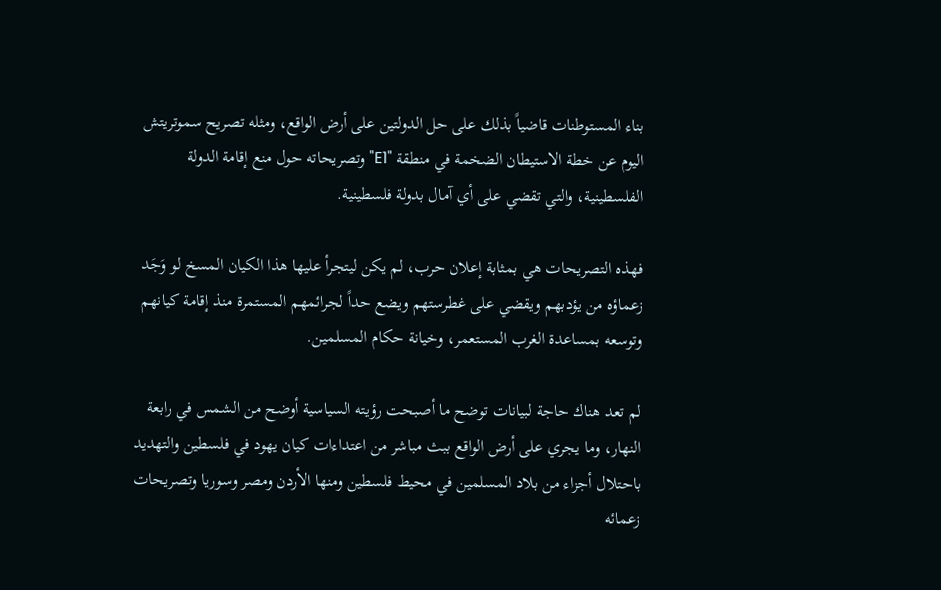بناء المستوطنات قاضياً بذلك على حل الدولتين على أرض الواقع، ومثله تصريح سموتريتش اليوم عن خطة الاستيطان الضخمة في منطقة "E1" وتصريحاته حول منع إقامة الدولة الفلسطينية، والتي تقضي على أي آمال بدولة فلسطينية.

فهذه التصريحات هي بمثابة إعلان حرب، لم يكن ليتجرأ عليها هذا الكيان المسخ لو وَجَد زعماؤه من يؤدبهم ويقضي على غطرستهم ويضع حداً لجرائمهم المستمرة منذ إقامة كيانهم وتوسعه بمساعدة الغرب المستعمر، وخيانة حكام المسلمين.

لم تعد هناك حاجة لبيانات توضح ما أصبحت رؤيته السياسية أوضح من الشمس في رابعة النهار، وما يجري على أرض الواقع ببث مباشر من اعتداءات كيان يهود في فلسطين والتهديد باحتلال أجزاء من بلاد المسلمين في محيط فلسطين ومنها الأردن ومصر وسوريا وتصريحات زعمائه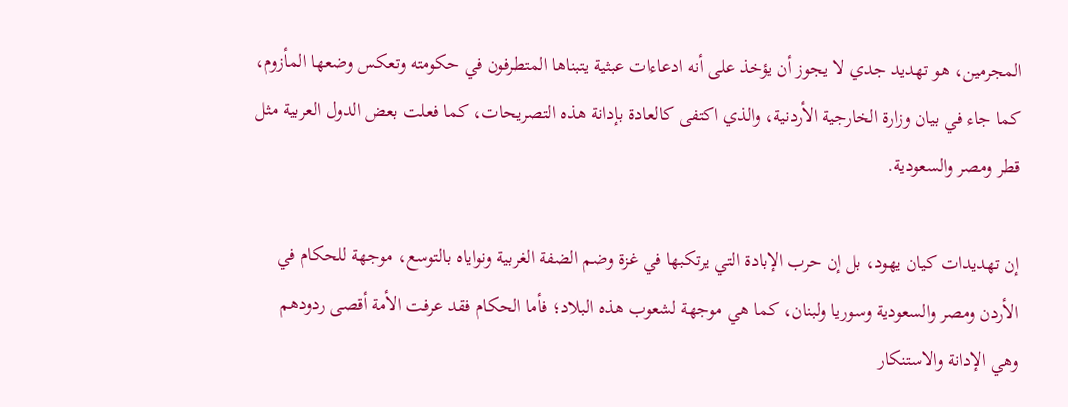المجرمين، هو تهديد جدي لا يجوز أن يؤخذ على أنه ادعاءات عبثية يتبناها المتطرفون في حكومته وتعكس وضعها المأزوم، كما جاء في بيان وزارة الخارجية الأردنية، والذي اكتفى كالعادة بإدانة هذه التصريحات، كما فعلت بعض الدول العربية مثل قطر ومصر والسعودية.

إن تهديدات كيان يهود، بل إن حرب الإبادة التي يرتكبها في غزة وضم الضفة الغربية ونواياه بالتوسع، موجهة للحكام في الأردن ومصر والسعودية وسوريا ولبنان، كما هي موجهة لشعوب هذه البلاد؛ فأما الحكام فقد عرفت الأمة أقصى ردودهم وهي الإدانة والاستنكار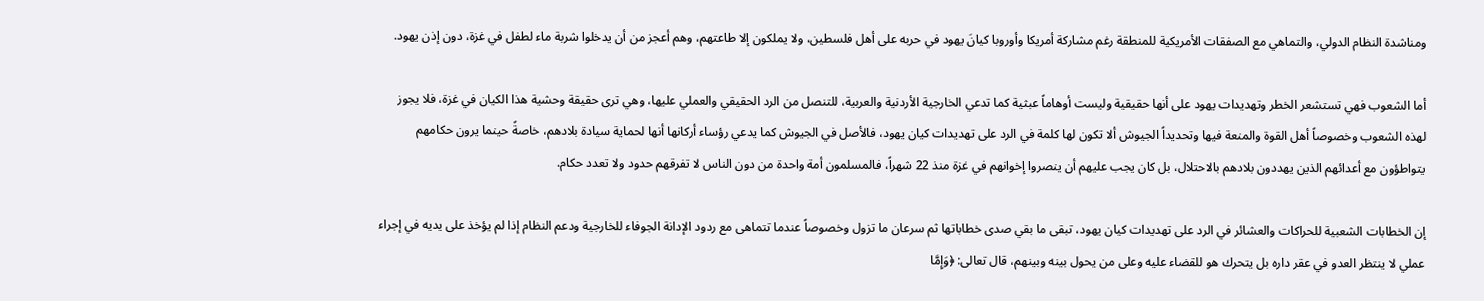ومناشدة النظام الدولي، والتماهي مع الصفقات الأمريكية للمنطقة رغم مشاركة أمريكا وأوروبا كيانَ يهود في حربه على أهل فلسطين، ولا يملكون إلا طاعتهم، وهم أعجز من أن يدخلوا شربة ماء لطفل في غزة، دون إذن يهود.

أما الشعوب فهي تستشعر الخطر وتهديدات يهود على أنها حقيقية وليست أوهاماً عبثية كما تدعي الخارجية الأردنية والعربية، للتنصل من الرد الحقيقي والعملي عليها، وهي ترى حقيقة وحشية هذا الكيان في غزة، فلا يجوز لهذه الشعوب وخصوصاً أهل القوة والمنعة فيها وتحديداً الجيوش ألا تكون لها كلمة في الرد على تهديدات كيان يهود، فالأصل في الجيوش كما يدعي رؤساء أركانها أنها لحماية سيادة بلادهم، خاصةً حينما يرون حكامهم يتواطؤون مع أعدائهم الذين يهددون بلادهم بالاحتلال، بل كان يجب عليهم أن ينصروا إخوانهم في غزة منذ 22 شهراً، فالمسلمون أمة واحدة من دون الناس لا تفرقهم حدود ولا تعدد حكام.

إن الخطابات الشعبية للحراكات والعشائر في الرد على تهديدات كيان يهود، تبقى ما بقي صدى خطاباتها ثم سرعان ما تزول وخصوصاً عندما تتماهى مع ردود الإدانة الجوفاء للخارجية ودعم النظام إذا لم يؤخذ على يديه في إجراء عملي لا ينتظر العدو في عقر داره بل يتحرك هو للقضاء عليه وعلى من يحول بينه وبينهم، قال تعالى: ﴿وَإِمَّا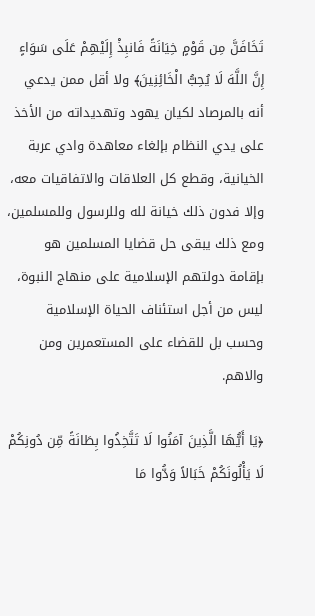تَخَافَنَّ مِن قَوْمٍ خِيَانَةً فَانبِذْ إِلَيْهِمْ عَلَى سَوَاءٍ إِنَّ اللَّهَ لَا يُحِبُّ الْخَائِنِينَ﴾ ولا أقل ممن يدعي أنه بالمرصاد لكيان يهود وتهديداته من الأخذ على يدي النظام بإلغاء معاهدة وادي عربة الخيانية، وقطع كل العلاقات والاتفاقيات معه، وإلا فدون ذلك خيانة لله وللرسول وللمسلمين، ومع ذلك يبقى حل قضايا المسلمين هو بإقامة دولتهم الإسلامية على منهاج النبوة، ليس من أجل استئناف الحياة الإسلامية وحسب بل للقضاء على المستعمرين ومن والاهم.

﴿يَا أَيُّهَا الَّذِينَ آمَنُوا لَا تَتَّخِذُوا بِطَانَةً مِّن دُونِكُمْ لَا يَأْلُونَكُمْ خَبَالاً وَدُّوا مَا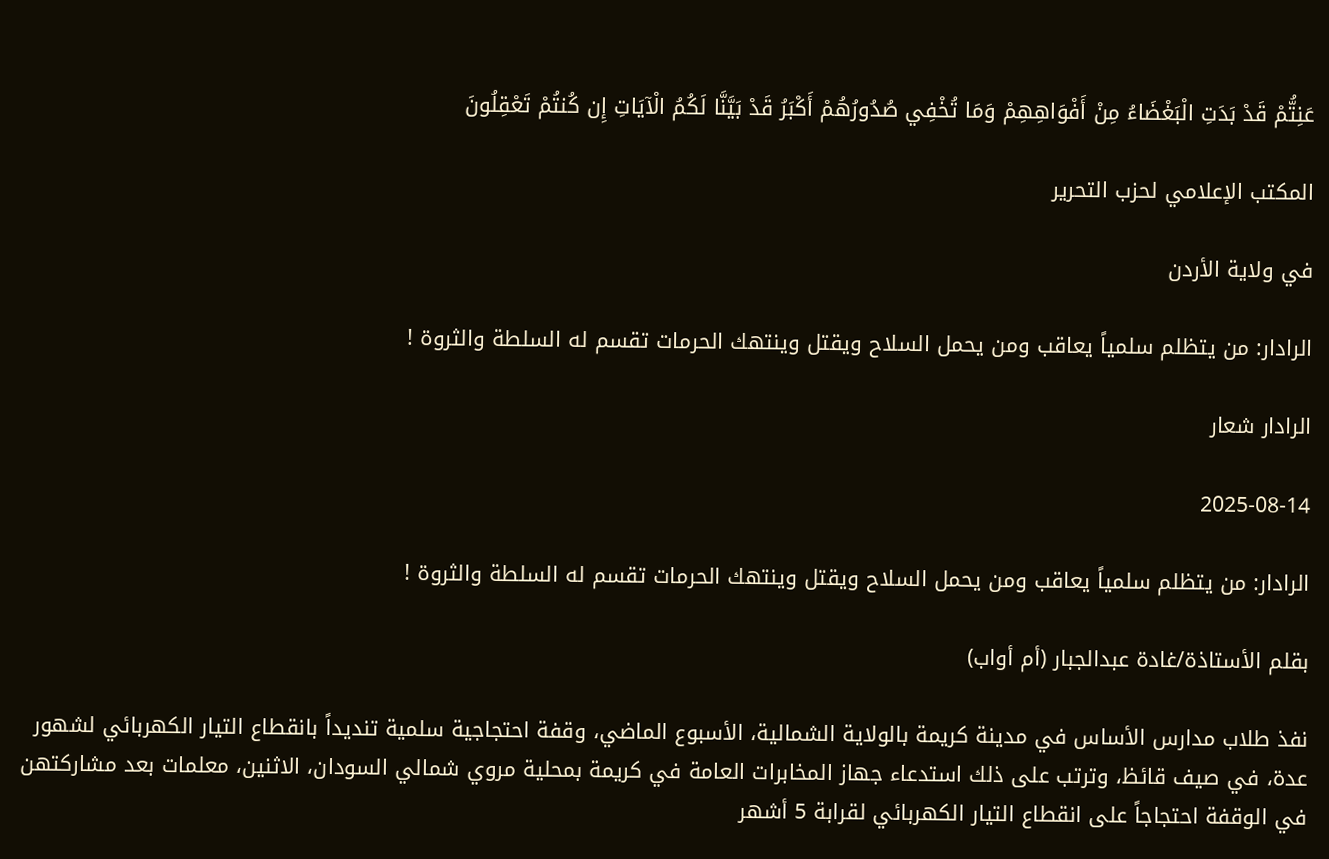عَنِتُّمْ قَدْ بَدَتِ الْبَغْضَاءُ مِنْ أَفْوَاهِهِمْ وَمَا تُخْفِي صُدُورُهُمْ أَكْبَرُ قَدْ بَيَّنَّا لَكُمُ الْآيَاتِ إِن كُنتُمْ تَعْقِلُونَ

المكتب الإعلامي لحزب التحرير

في ولاية الأردن

الرادار: من يتظلم سلمياً يعاقب ومن يحمل السلاح ويقتل وينتهك الحرمات تقسم له السلطة والثروة !

الرادار شعار

2025-08-14

الرادار: من يتظلم سلمياً يعاقب ومن يحمل السلاح ويقتل وينتهك الحرمات تقسم له السلطة والثروة !

بقلم الأستاذة/غادة عبدالجبار (أم أواب)

نفذ طلاب مدارس الأساس في مدينة كريمة بالولاية الشمالية، الأسبوع الماضي، وقفة احتجاجية سلمية تنديداً بانقطاع التيار الكهربائي لشهور عدة، في صيف قائظ، وترتب على ذلك استدعاء جهاز المخابرات العامة في كريمة بمحلية مروي شمالي السودان، الاثنين، معلمات بعد مشاركتهن في الوقفة احتجاجاً على انقطاع التيار الكهربائي لقرابة 5 أشهر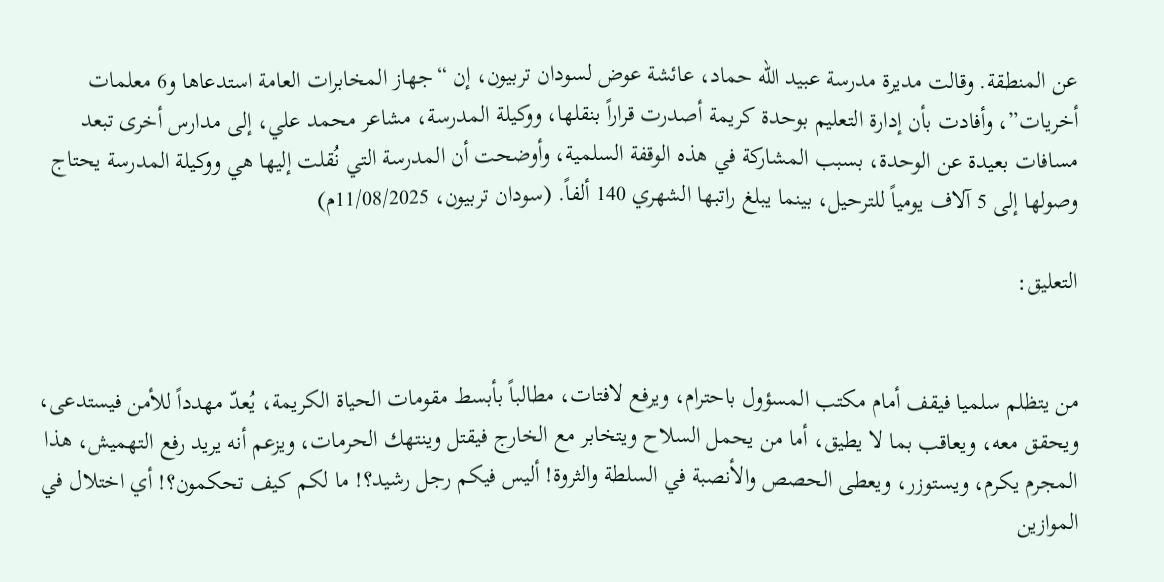عن المنطقة. وقالت مديرة مدرسة عبيد الله حماد، عائشة عوض لسودان تربيون، إن “جهاز المخابرات العامة استدعاها و6 معلمات أخريات”، وأفادت بأن إدارة التعليم بوحدة كريمة أصدرت قراراً بنقلها، ووكيلة المدرسة، مشاعر محمد علي، إلى مدارس أخرى تبعد مسافات بعيدة عن الوحدة، بسبب المشاركة في هذه الوقفة السلمية، وأوضحت أن المدرسة التي نُقلت إليها هي ووكيلة المدرسة يحتاج وصولها إلى 5 آلاف يومياً للترحيل، بينما يبلغ راتبها الشهري 140 ألفاً. (سودان تربيون، 11/08/2025م)

التعليق:


من يتظلم سلميا فيقف أمام مكتب المسؤول باحترام، ويرفع لافتات، مطالباً بأبسط مقومات الحياة الكريمة، يُعدّ مهدداً للأمن فيستدعى، ويحقق معه، ويعاقب بما لا يطيق، أما من يحمل السلاح ويتخابر مع الخارج فيقتل وينتهك الحرمات، ويزعم أنه يريد رفع التهميش، هذا المجرم يكرم، ويستوزر، ويعطى الحصص والأنصبة في السلطة والثروة! أليس فيكم رجل رشيد؟! ما لكم كيف تحكمون؟! أي اختلال في الموازين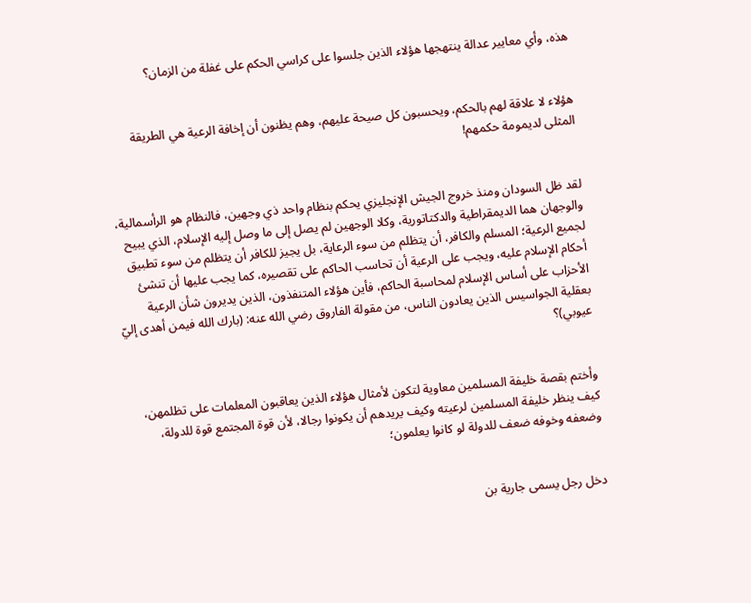هذه، وأي معايير عدالة ينتهجها هؤلاء الذين جلسوا على كراسي الحكم على غفلة من الزمان؟


هؤلاء لا علاقة لهم بالحكم، ويحسبون كل صيحة عليهم، وهم يظنون أن إخافة الرعية هي الطريقة المثلى لديمومة حكمهم!


لقد ظل السودان ومنذ خروج الجيش الإنجليزي يحكم بنظام واحد ذي وجهين، فالنظام هو الرأسمالية، والوجهان هما الديمقراطية والدكتاتورية، وكلا الوجهين لم يصل إلى ما وصل إليه الإسلام، الذي يبيح لجميع الرعية؛ المسلم والكافر، أن يتظلم من سوء الرعاية، بل يجيز للكافر أن يتظلم من سوء تطبيق أحكام الإسلام عليه، ويجب على الرعية أن تحاسب الحاكم على تقصيره، كما يجب عليها أن تنشئ الأحزاب على أساس الإسلام لمحاسبة الحاكم، فأين هؤلاء المتنفذون، الذين يديرون شأن الرعية بعقلية الجواسيس الذين يعادون الناس، من مقولة الفاروق رضي الله عنه: (بارك الله فيمن أهدى إليّ عيوبي)؟


وأختم بقصة خليفة المسلمين معاوية لتكون لأمثال هؤلاء الذين يعاقبون المعلمات على تظلمهن، كيف ينظر خليفة المسلمين لرعيته وكيف يريدهم أن يكونوا رجالا، لأن قوة المجتمع قوة للدولة، وضعفه وخوفه ضعف للدولة لو كانوا يعلمون؛


دخل رجل يسمى جارية بن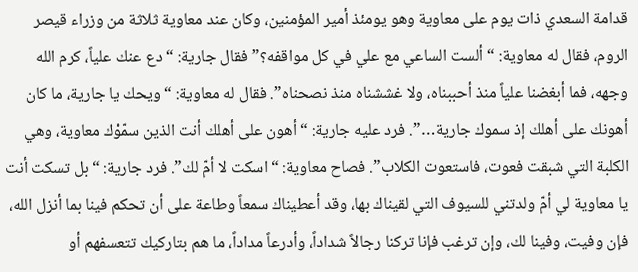قدامة السعدي ذات يوم على معاوية وهو يومئذ أمير المؤمنين، وكان عند معاوية ثلاثة من وزراء قيصر الروم، فقال له معاوية: “ألست الساعي مع علي في كل مواقفه؟” فقال جارية: “دع عنك علياً، كرم الله وجهه، فما أبغضنا علياً منذ أحببناه، ولا غششناه منذ نصحناه”. فقال له معاوية: “ويحك يا جارية، ما كان أهونك على أهلك إذ سموك جارية…”. فرد عليه جارية: “أهون على أهلك أنت الذين سمّوْك معاوية، وهي الكلبة التي شبقت فعوت، فاستعوت الكلاب”. فصاح معاوية: “اسكت لا أمّ لك”. فرد جارية: “بل تسكت أنت يا معاوية لي أمّ ولدتني للسيوف التي لقيناك بها، وقد أعطيناك سمعاً وطاعة على أن تحكم فينا بما أنزل الله، فإن وفيت، وفينا لك، وإن ترغب فإنا تركنا رجالاً شداداً، وأدرعاً مداداً، ما هم بتاركيك تتعسفهم أو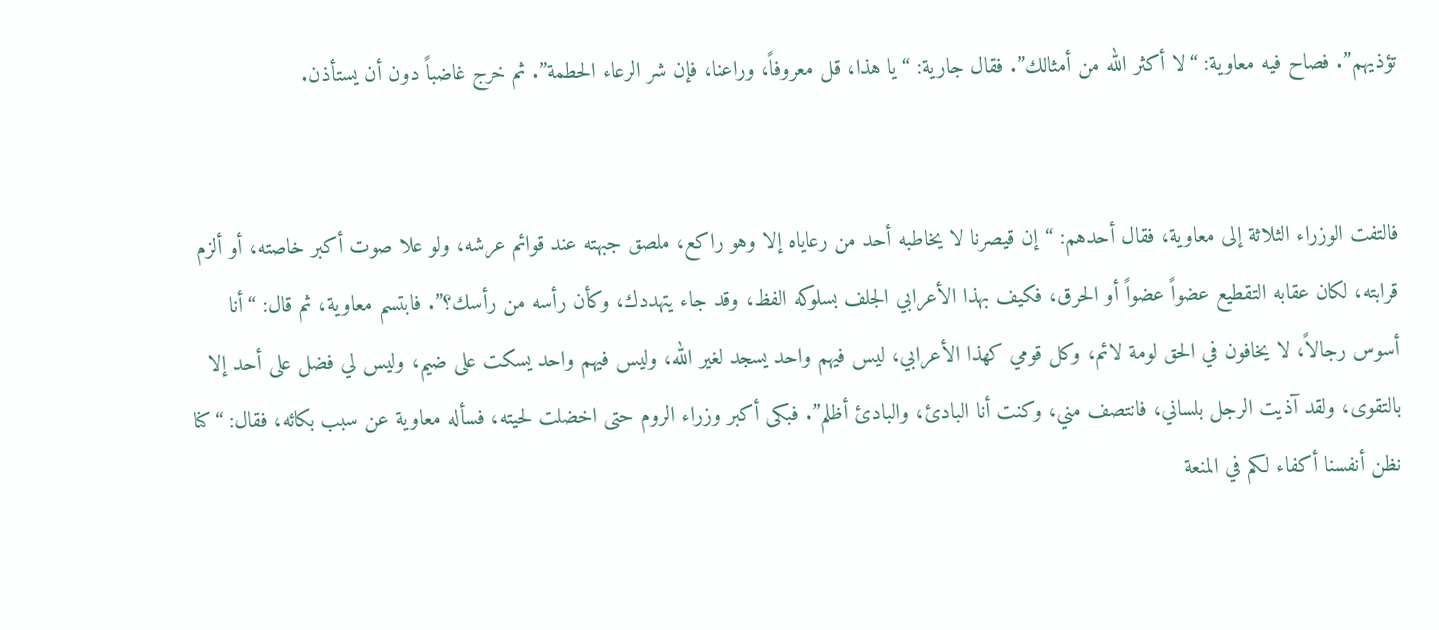تؤذيهم”. فصاح فيه معاوية: “لا أكثر الله من أمثالك”. فقال جارية: “يا هذا، قل معروفاً، وراعنا، فإن شر الرعاء الحطمة”. ثم خرج غاضباً دون أن يستأذن.


فالتفت الوزراء الثلاثة إلى معاوية، فقال أحدهم: “إن قيصرنا لا يخاطبه أحد من رعاياه إلا وهو راكع، ملصق جبهته عند قوائم عرشه، ولو علا صوت أكبر خاصته، أو ألزم قرابته، لكان عقابه التقطيع عضواً عضواً أو الحرق، فكيف بهذا الأعرابي الجلف بسلوكه الفظ، وقد جاء يتهددك، وكأن رأسه من رأسك؟”. فابتسم معاوية، ثم قال: “أنا أسوس رجالاً، لا يخافون في الحق لومة لائم، وكل قومي كهذا الأعرابي، ليس فيهم واحد يسجد لغير الله، وليس فيهم واحد يسكت على ضيم، وليس لي فضل على أحد إلا بالتقوى، ولقد آذيت الرجل بلساني، فانتصف مني، وكنت أنا البادئ، والبادئ أظلم”. فبكى أكبر وزراء الروم حتى اخضلت لحيته، فسأله معاوية عن سبب بكائه، فقال: “كنا نظن أنفسنا أكفاء لكم في المنعة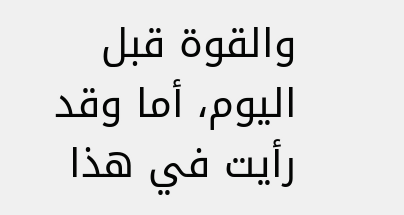والقوة قبل اليوم، أما وقد رأيت في هذا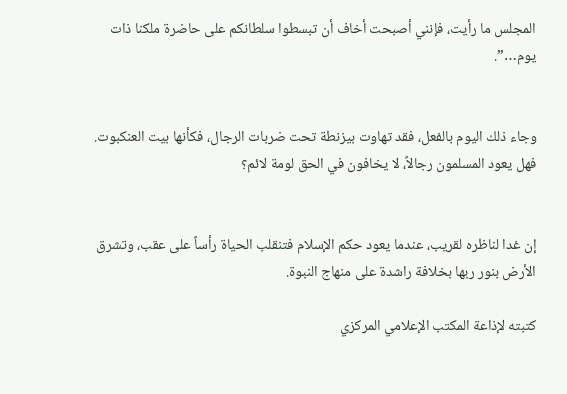المجلس ما رأيت، فإنني أصبحت أخاف أن تبسطوا سلطانكم على حاضرة ملكنا ذات يوم…”.


وجاء ذلك اليوم بالفعل، فقد تهاوت بيزنطة تحت ضربات الرجال، فكأنها بيت العنكبوت. فهل يعود المسلمون رجالاً، لا يخافون في الحق لومة لائم؟


إن غدا لناظره لقريب، عندما يعود حكم الإسلام فتنقلب الحياة رأساً على عقب، وتشرق الأرض بنور ربها بخلافة راشدة على منهاج النبوة.

كتبته لإذاعة المكتب الإعلامي المركزي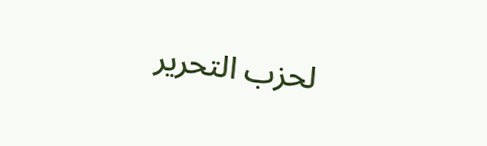لحزب التحرير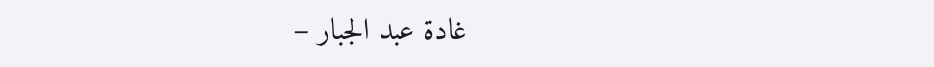غادة عبد الجبار –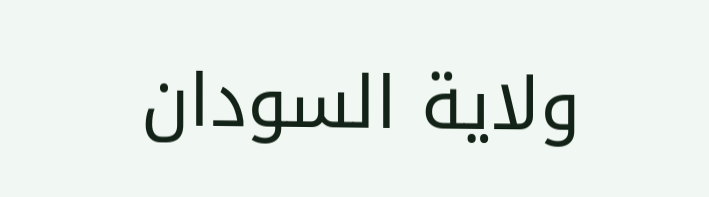ولاية السودان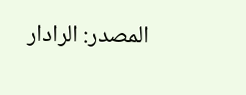المصدر: الرادار